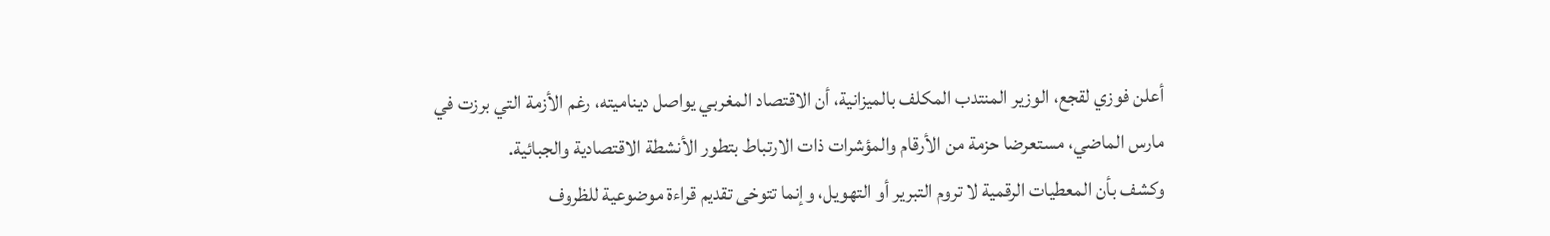أعلن فوزي لقجع، الوزير المنتدب المكلف بالميزانية، أن الاقتصاد المغربي يواصل ديناميته، رغم الأزمة التي برزت في مارس الماضي، مستعرضا حزمة من الأرقام والمؤشرات ذات الارتباط بتطور الأنشطة الاقتصادية والجبائية.
وكشف بأن المعطيات الرقمية لا تروم التبرير أو التهويل، وإنما تتوخى تقديم قراءة موضوعية للظروف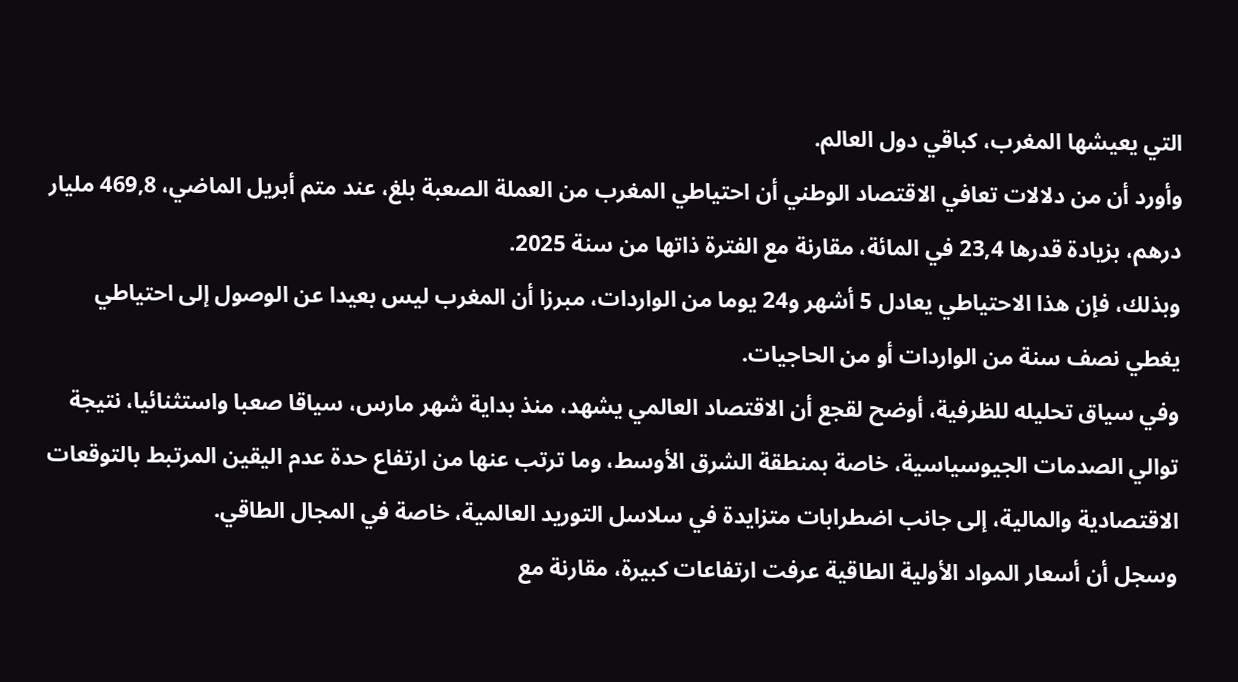التي يعيشها المغرب، كباقي دول العالم.
وأورد أن من دلالات تعافي الاقتصاد الوطني أن احتياطي المغرب من العملة الصعبة بلغ، عند متم أبريل الماضي، 469,8 مليار درهم، بزيادة قدرها 23,4 في المائة، مقارنة مع الفترة ذاتها من سنة 2025.
وبذلك، فإن هذا الاحتياطي يعادل 5 أشهر و24 يوما من الواردات، مبرزا أن المغرب ليس بعيدا عن الوصول إلى احتياطي يغطي نصف سنة من الواردات أو من الحاجيات.
وفي سياق تحليله للظرفية، أوضح لقجع أن الاقتصاد العالمي يشهد، منذ بداية شهر مارس، سياقا صعبا واستثنائيا، نتيجة توالي الصدمات الجيوسياسية، خاصة بمنطقة الشرق الأوسط، وما ترتب عنها من ارتفاع حدة عدم اليقين المرتبط بالتوقعات الاقتصادية والمالية، إلى جانب اضطرابات متزايدة في سلاسل التوريد العالمية، خاصة في المجال الطاقي.
وسجل أن أسعار المواد الأولية الطاقية عرفت ارتفاعات كبيرة، مقارنة مع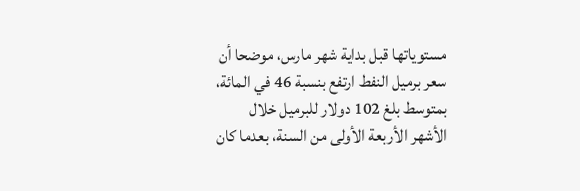مستوياتها قبل بداية شهر مارس، موضحا أن سعر برميل النفط ارتفع بنسبة 46 في المائة، بمتوسط بلغ 102 دولار للبرميل خلال الأشهر الأربعة الأولى من السنة، بعدما كان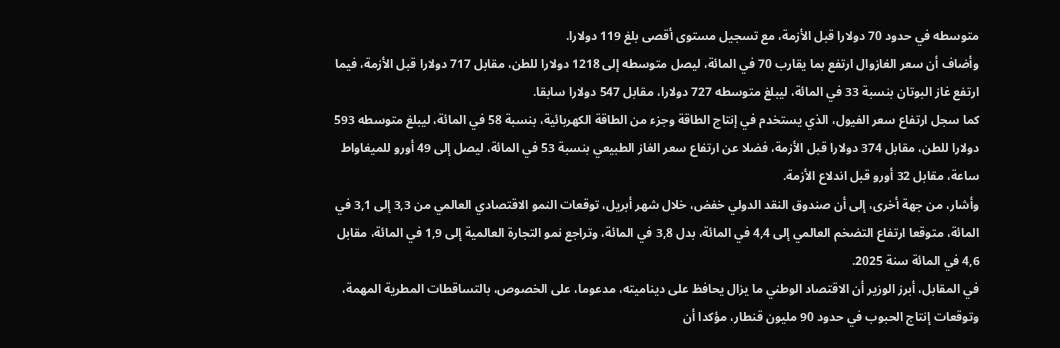متوسطه في حدود 70 دولارا قبل الأزمة، مع تسجيل مستوى أقصى بلغ 119 دولارا.
وأضاف أن سعر الغازوال ارتفع بما يقارب 70 في المائة، ليصل متوسطه إلى 1218 دولارا للطن، مقابل 717 دولارا قبل الأزمة، فيما ارتفع غاز البوتان بنسبة 33 في المائة، ليبلغ متوسطه 727 دولارا، مقابل 547 دولارا سابقا.
كما سجل ارتفاع سعر الفيول، الذي يستخدم في إنتاج الطاقة وجزء من الطاقة الكهربائية، بنسبة 58 في المائة، ليبلغ متوسطه 593 دولارا للطن، مقابل 374 دولارا قبل الأزمة، فضلا عن ارتفاع سعر الغاز الطبيعي بنسبة 53 في المائة، ليصل إلى 49 أورو للميغاواط ساعة، مقابل 32 أورو قبل اندلاع الأزمة.
وأشار، من جهة أخرى، إلى أن صندوق النقد الدولي خفض، خلال شهر أبريل، توقعات النمو الاقتصادي العالمي من 3,3 إلى 3,1 في المائة، متوقعا ارتفاع التضخم العالمي إلى 4,4 في المائة، بدل 3,8 في المائة، وتراجع نمو التجارة العالمية إلى 1,9 في المائة، مقابل 4,6 في المائة سنة 2025.
في المقابل، أبرز الوزير أن الاقتصاد الوطني ما يزال يحافظ على ديناميته، مدعوما، على الخصوص، بالتساقطات المطرية المهمة، وتوقعات إنتاج الحبوب في حدود 90 مليون قنطار، مؤكدا أن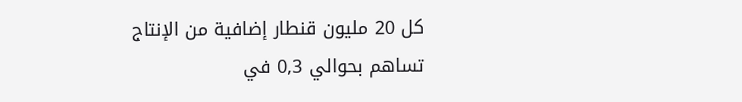كل 20 مليون قنطار إضافية من الإنتاج تساهم بحوالي 0,3 في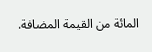المائة من القيمة المضافة.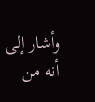وأشار إلى أنه من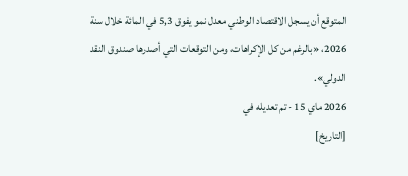المتوقع أن يسجل الاقتصاد الوطني معدل نمو يفوق 5,3 في المائة خلال سنة 2026، «بالرغم من كل الإكراهات، ومن التوقعات التي أصدرها صندوق النقد الدولي».
2026 ماي 15 - تم تعديله في
[التاريخ]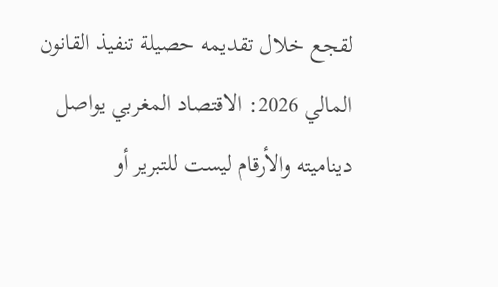لقجع خلال تقديمه حصيلة تنفيذ القانون المالي 2026: الاقتصاد المغربي يواصل ديناميته والأرقام ليست للتبرير أو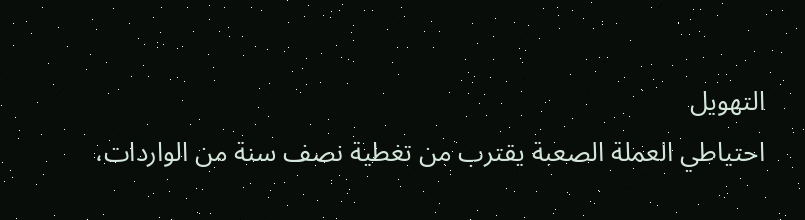التهويل
احتياطي العملة الصعبة يقترب من تغطية نصف سنة من الواردات،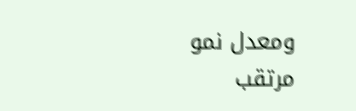ومعدل نمو مرتقب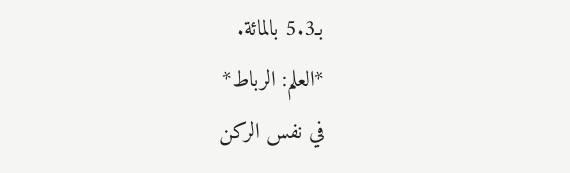بـ5.3 بالمائة.
*العلم: الرباط*
في نفس الركن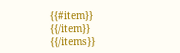{{#item}}
{{/item}}
{{/items}}